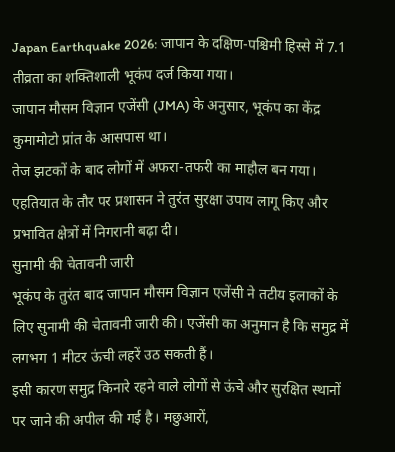Japan Earthquake 2026: जापान के दक्षिण-पश्चिमी हिस्से में 7.1 तीव्रता का शक्तिशाली भूकंप दर्ज किया गया।
जापान मौसम विज्ञान एजेंसी (JMA) के अनुसार, भूकंप का केंद्र कुमामोटो प्रांत के आसपास था।
तेज झटकों के बाद लोगों में अफरा-तफरी का माहौल बन गया। एहतियात के तौर पर प्रशासन ने तुरंत सुरक्षा उपाय लागू किए और प्रभावित क्षेत्रों में निगरानी बढ़ा दी।
सुनामी की चेतावनी जारी
भूकंप के तुरंत बाद जापान मौसम विज्ञान एजेंसी ने तटीय इलाकों के लिए सुनामी की चेतावनी जारी की। एजेंसी का अनुमान है कि समुद्र में लगभग 1 मीटर ऊंची लहरें उठ सकती हैं।
इसी कारण समुद्र किनारे रहने वाले लोगों से ऊंचे और सुरक्षित स्थानों पर जाने की अपील की गई है। मछुआरों,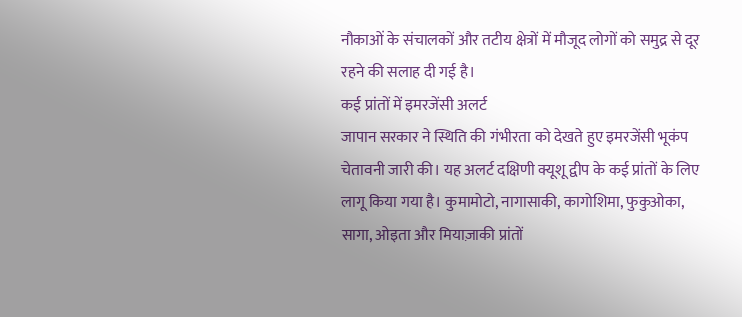नौकाओं के संचालकों और तटीय क्षेत्रों में मौजूद लोगों को समुद्र से दूर रहने की सलाह दी गई है।
कई प्रांतों में इमरजेंसी अलर्ट
जापान सरकार ने स्थिति की गंभीरता को देखते हुए इमरजेंसी भूकंप चेतावनी जारी की। यह अलर्ट दक्षिणी क्यूशू द्वीप के कई प्रांतों के लिए लागू किया गया है। कुमामोटो, नागासाकी, कागोशिमा, फुकुओका, सागा, ओइता और मियाज़ाकी प्रांतों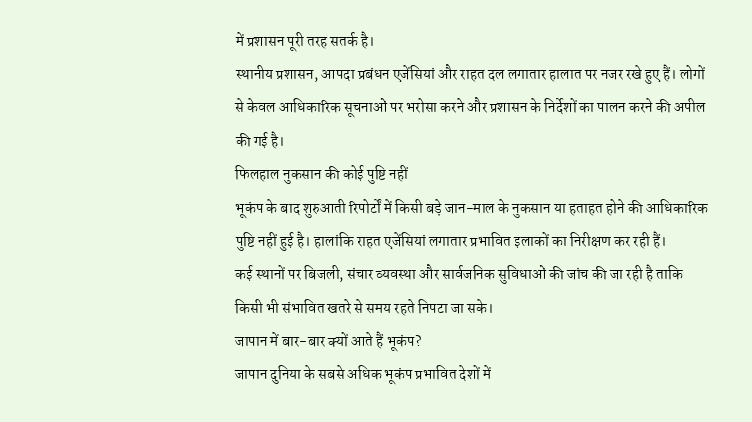में प्रशासन पूरी तरह सतर्क है।
स्थानीय प्रशासन, आपदा प्रबंधन एजेंसियां और राहत दल लगातार हालात पर नजर रखे हुए हैं। लोगों से केवल आधिकारिक सूचनाओं पर भरोसा करने और प्रशासन के निर्देशों का पालन करने की अपील की गई है।
फिलहाल नुकसान की कोई पुष्टि नहीं
भूकंप के बाद शुरुआती रिपोर्टों में किसी बड़े जान-माल के नुकसान या हताहत होने की आधिकारिक पुष्टि नहीं हुई है। हालांकि राहत एजेंसियां लगातार प्रभावित इलाकों का निरीक्षण कर रही हैं।
कई स्थानों पर बिजली, संचार व्यवस्था और सार्वजनिक सुविधाओं की जांच की जा रही है ताकि किसी भी संभावित खतरे से समय रहते निपटा जा सके।
जापान में बार-बार क्यों आते हैं भूकंप?
जापान दुनिया के सबसे अधिक भूकंप प्रभावित देशों में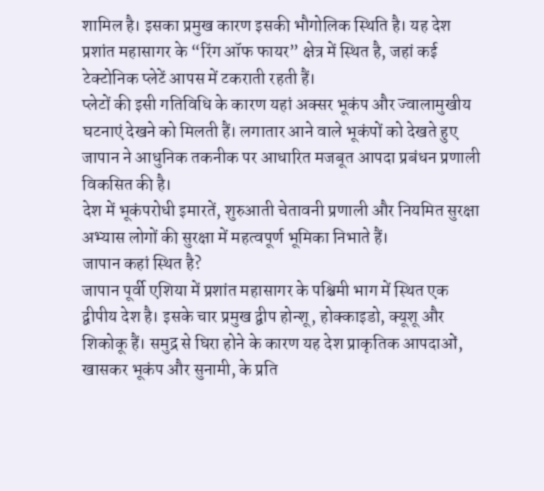शामिल है। इसका प्रमुख कारण इसकी भौगोलिक स्थिति है। यह देश प्रशांत महासागर के “रिंग ऑफ फायर” क्षेत्र में स्थित है, जहां कई टेक्टोनिक प्लेटें आपस में टकराती रहती हैं।
प्लेटों की इसी गतिविधि के कारण यहां अक्सर भूकंप और ज्वालामुखीय घटनाएं देखने को मिलती हैं। लगातार आने वाले भूकंपों को देखते हुए जापान ने आधुनिक तकनीक पर आधारित मजबूत आपदा प्रबंधन प्रणाली विकसित की है।
देश में भूकंपरोधी इमारतें, शुरुआती चेतावनी प्रणाली और नियमित सुरक्षा अभ्यास लोगों की सुरक्षा में महत्वपूर्ण भूमिका निभाते हैं।
जापान कहां स्थित है?
जापान पूर्वी एशिया में प्रशांत महासागर के पश्चिमी भाग में स्थित एक द्वीपीय देश है। इसके चार प्रमुख द्वीप होन्शू, होक्काइडो, क्यूशू और शिकोकू हैं। समुद्र से घिरा होने के कारण यह देश प्राकृतिक आपदाओं, खासकर भूकंप और सुनामी, के प्रति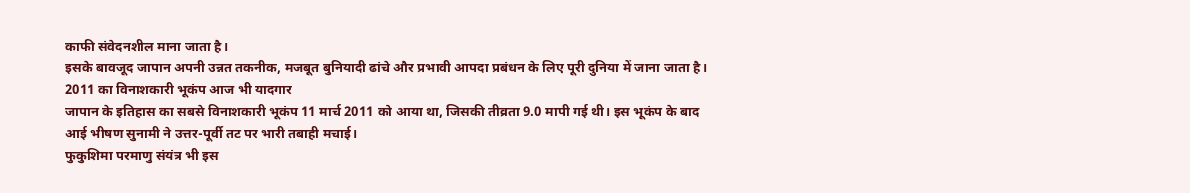काफी संवेदनशील माना जाता है।
इसके बावजूद जापान अपनी उन्नत तकनीक, मजबूत बुनियादी ढांचे और प्रभावी आपदा प्रबंधन के लिए पूरी दुनिया में जाना जाता है।
2011 का विनाशकारी भूकंप आज भी यादगार
जापान के इतिहास का सबसे विनाशकारी भूकंप 11 मार्च 2011 को आया था, जिसकी तीव्रता 9.0 मापी गई थी। इस भूकंप के बाद आई भीषण सुनामी ने उत्तर-पूर्वी तट पर भारी तबाही मचाई।
फुकुशिमा परमाणु संयंत्र भी इस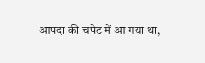आपदा की चपेट में आ गया था,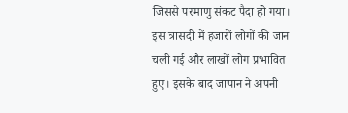जिससे परमाणु संकट पैदा हो गया। इस त्रासदी में हजारों लोगों की जान चली गई और लाखों लोग प्रभावित हुए। इसके बाद जापान ने अपनी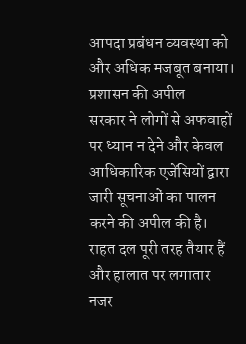आपदा प्रबंधन व्यवस्था को और अधिक मजबूत बनाया।
प्रशासन की अपील
सरकार ने लोगों से अफवाहों पर ध्यान न देने और केवल आधिकारिक एजेंसियों द्वारा जारी सूचनाओं का पालन करने की अपील की है।
राहत दल पूरी तरह तैयार हैं और हालात पर लगातार नजर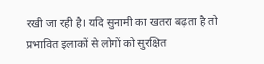रखी जा रही है। यदि सुनामी का खतरा बढ़ता है तो प्रभावित इलाकों से लोगों को सुरक्षित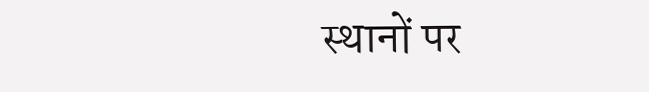स्थानों पर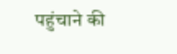पहुंचाने की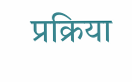प्रक्रिया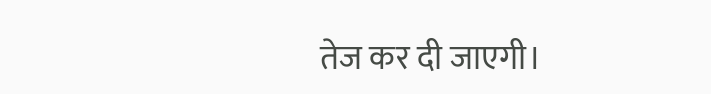तेज कर दी जाएगी।